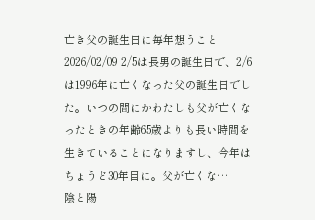亡き父の誕生日に毎年想うこと 2026/02/09 2/5は長男の誕生日で、2/6は1996年に亡くなった父の誕生日でした。いつの間にかわたしも父が亡くなったときの年齢65歳よりも長い時間を生きていることになりますし、今年はちょうど30年目に。父が亡くな…
陰と陽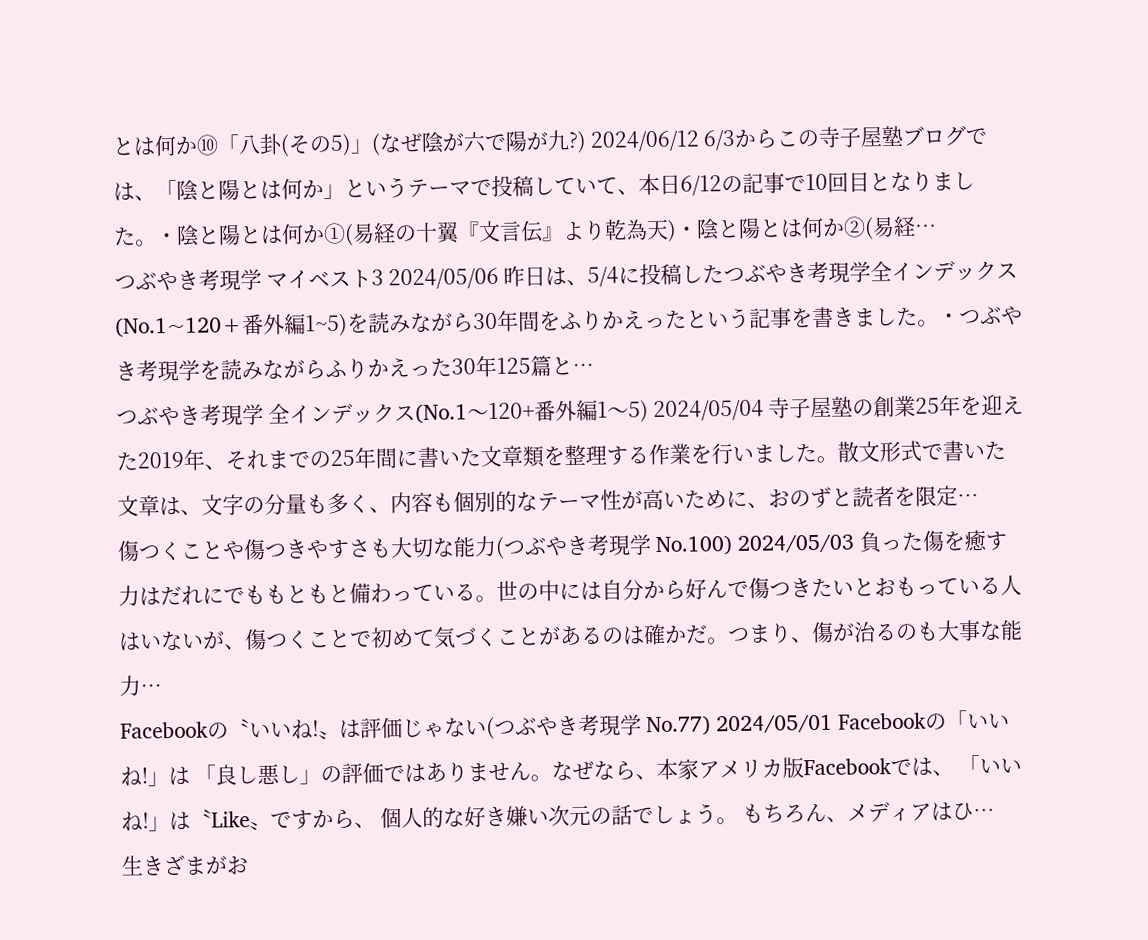とは何か⑩「八卦(その5)」(なぜ陰が六で陽が九?) 2024/06/12 6/3からこの寺子屋塾ブログでは、「陰と陽とは何か」というテーマで投稿していて、本日6/12の記事で10回目となりました。・陰と陽とは何か①(易経の十翼『文言伝』より乾為天)・陰と陽とは何か②(易経…
つぶやき考現学 マイベスト3 2024/05/06 昨日は、5/4に投稿したつぶやき考現学全インデックス(No.1~120+番外編1~5)を読みながら30年間をふりかえったという記事を書きました。・つぶやき考現学を読みながらふりかえった30年125篇と…
つぶやき考現学 全インデックス(No.1〜120+番外編1〜5) 2024/05/04 寺子屋塾の創業25年を迎えた2019年、それまでの25年間に書いた文章類を整理する作業を行いました。散文形式で書いた文章は、文字の分量も多く、内容も個別的なテーマ性が高いために、おのずと読者を限定…
傷つくことや傷つきやすさも大切な能力(つぶやき考現学 No.100) 2024/05/03 負った傷を癒す力はだれにでももともと備わっている。世の中には自分から好んで傷つきたいとおもっている人はいないが、傷つくことで初めて気づくことがあるのは確かだ。つまり、傷が治るのも大事な能力…
Facebookの〝いいね!〟は評価じゃない(つぶやき考現学 No.77) 2024/05/01 Facebookの「いいね!」は 「良し悪し」の評価ではありません。なぜなら、本家アメリカ版Facebookでは、 「いいね!」は〝Like〟ですから、 個人的な好き嫌い次元の話でしょう。 もちろん、メディアはひ…
生きざまがお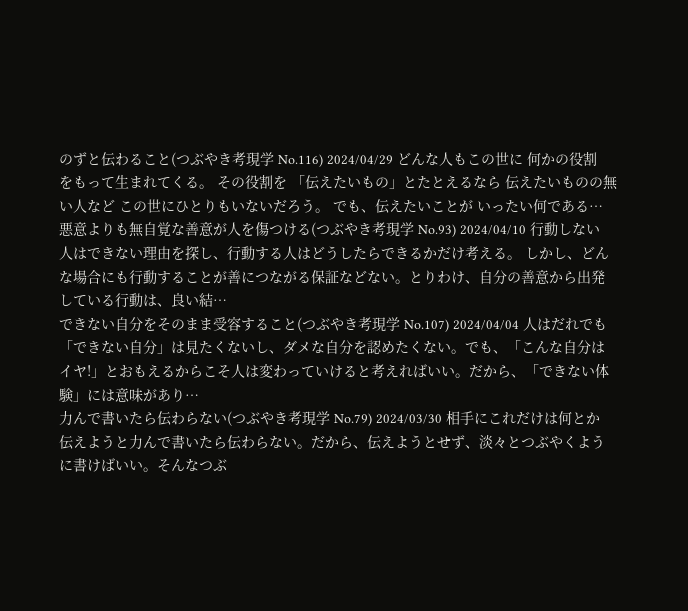のずと伝わること(つぶやき考現学 No.116) 2024/04/29 どんな人もこの世に 何かの役割をもって生まれてくる。 その役割を 「伝えたいもの」とたとえるなら 伝えたいものの無い人など この世にひとりもいないだろう。 でも、伝えたいことが いったい何である…
悪意よりも無自覚な善意が人を傷つける(つぶやき考現学 No.93) 2024/04/10 行動しない人はできない理由を探し、行動する人はどうしたらできるかだけ考える。 しかし、どんな場合にも行動することが善につながる保証などない。とりわけ、自分の善意から出発している行動は、良い結…
できない自分をそのまま受容すること(つぶやき考現学 No.107) 2024/04/04 人はだれでも「できない自分」は見たくないし、ダメな自分を認めたくない。でも、「こんな自分はイヤ!」とおもえるからこそ人は変わっていけると考えればいい。だから、「できない体験」には意味があり…
力んで書いたら伝わらない(つぶやき考現学 No.79) 2024/03/30 相手にこれだけは何とか伝えようと力んで書いたら伝わらない。だから、伝えようとせず、淡々とつぶやくように書けばいい。そんなつぶ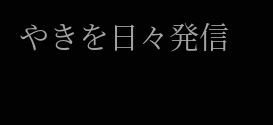やきを日々発信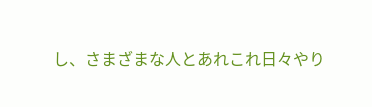し、さまざまな人とあれこれ日々やり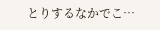とりするなかでこ…